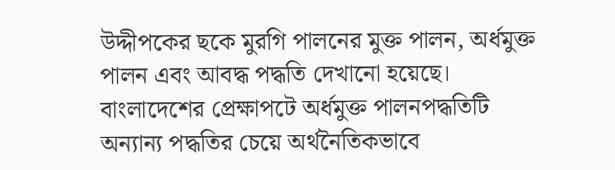উদ্দীপকের ছকে মুরগি পালনের মুক্ত পালন, অর্ধমুক্ত পালন এবং আবদ্ধ পদ্ধতি দেখানো হয়েছে। বাংলাদেশের প্রেক্ষাপটে অর্ধমুক্ত পালনপদ্ধতিটি অন্যান্য পদ্ধতির চেয়ে অর্থনৈতিকভাবে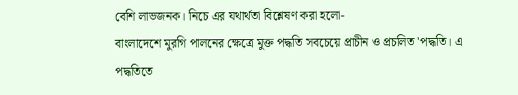বেশি লাভজনক। নিচে এর যথার্থতা বিশ্লেষণ করা হলো-
বাংলাদেশে মুরগি পালনের ক্ষেত্রে মুক্ত পদ্ধতি সবচেয়ে প্রাচীন ও প্রচলিত 'পদ্ধতি। এ পদ্ধতিতে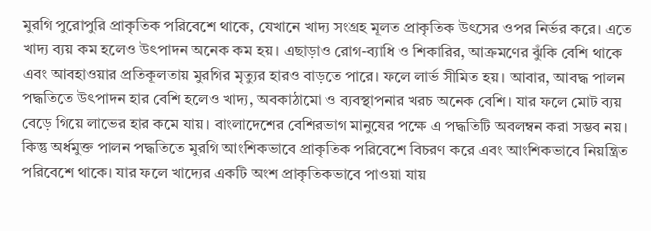মুরগি পুরোপুরি প্রাকৃতিক পরিবেশে থাকে, যেখানে খাদ্য সংগ্রহ মূলত প্রাকৃতিক উৎসের ওপর নির্ভর করে। এতে খাদ্য ব্যয় কম হলেও উৎপাদন অনেক কম হয়। এছাড়াও রোগ-ব্যাধি ও শিকারির, আক্রমণের ঝুঁকি বেশি থাকে এবং আবহাওয়ার প্রতিকূলতায় মুরগির মৃত্যুর হারও বাড়তে পারে। ফলে লার্ভ সীমিত হয়। আবার, আবদ্ধ পালন পদ্ধতিতে উৎপাদন হার বেশি হলেও খাদ্য, অবকাঠামো ও ব্যবস্থাপনার খরচ অনেক বেশি। যার ফলে মোট ব্যয় বেড়ে গিয়ে লাভের হার কমে যায়। বাংলাদেশের বেশিরভাগ মানুষের পক্ষে এ পদ্ধতিটি অবলম্বন করা সম্ভব নয়। কিন্তু অর্ধমুক্ত পালন পদ্ধতিতে মুরগি আংশিকভাবে প্রাকৃতিক পরিবেশে বিচরণ করে এবং আংশিকভাবে নিয়ন্ত্রিত পরিবেশে থাকে। যার ফলে খাদ্যের একটি অংশ প্রাকৃতিকভাবে পাওয়া যায়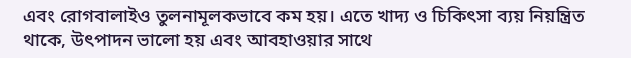এবং রোগবালাইও তুলনামূলকভাবে কম হয়। এতে খাদ্য ও চিকিৎসা ব্যয় নিয়ন্ত্রিত থাকে, উৎপাদন ভালো হয় এবং আবহাওয়ার সাথে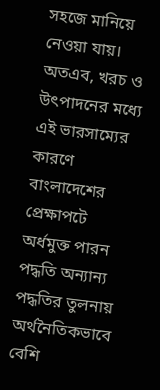সহজে মানিয়ে নেওয়া যায়। অতএব, খরচ ও উৎপাদনের মধ্যে এই ভারসাম্যের কারণে বাংলাদেশের প্রেক্ষাপটে অর্ধমুক্ত পারন পদ্ধতি অন্যান্য পদ্ধতির তুলনায় অর্থনৈতিকভাবে বেশি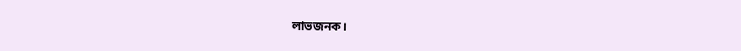লাভজনক।